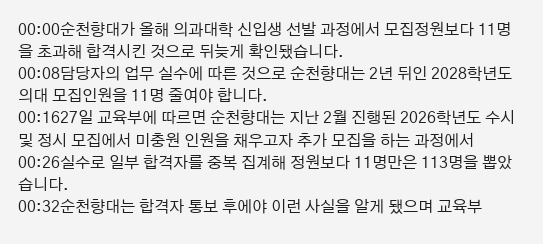00:00순천향대가 올해 의과대학 신입생 선발 과정에서 모집정원보다 11명을 초과해 합격시킨 것으로 뒤늦게 확인됐습니다.
00:08담당자의 업무 실수에 따른 것으로 순천향대는 2년 뒤인 2028학년도 의대 모집인원을 11명 줄여야 합니다.
00:1627일 교육부에 따르면 순천향대는 지난 2월 진행된 2026학년도 수시 및 정시 모집에서 미충원 인원을 채우고자 추가 모집을 하는 과정에서
00:26실수로 일부 합격자를 중복 집계해 정원보다 11명만은 113명을 뽑았습니다.
00:32순천향대는 합격자 통보 후에야 이런 사실을 알게 됐으며 교육부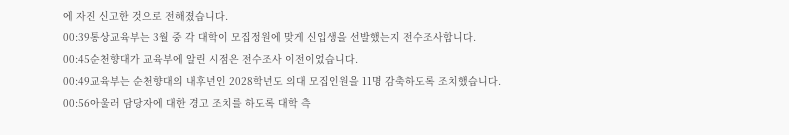에 자진 신고한 것으로 전해졌습니다.
00:39통상교육부는 3월 중 각 대학이 모집정원에 맞게 신입생을 선발했는지 전수조사합니다.
00:45순천향대가 교육부에 알린 시점은 전수조사 이전이었습니다.
00:49교육부는 순천향대의 내후년인 2028학년도 의대 모집인원을 11명 감축하도록 조치했습니다.
00:56아울러 담당자에 대한 경고 조치를 하도록 대학 측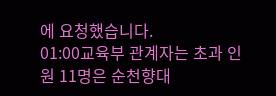에 요청했습니다.
01:00교육부 관계자는 초과 인원 11명은 순천향대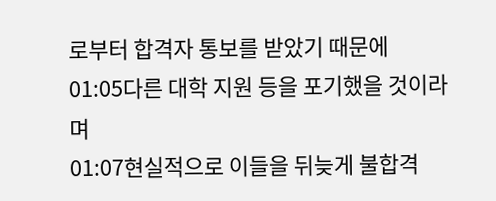로부터 합격자 통보를 받았기 때문에
01:05다른 대학 지원 등을 포기했을 것이라며
01:07현실적으로 이들을 뒤늦게 불합격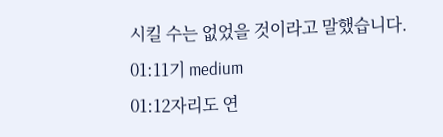시킬 수는 없었을 것이라고 말했습니다.
01:11기 medium
01:12자리도 연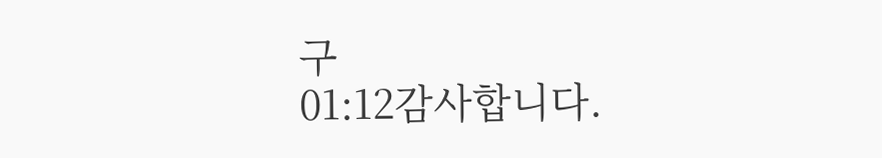구
01:12감사합니다.